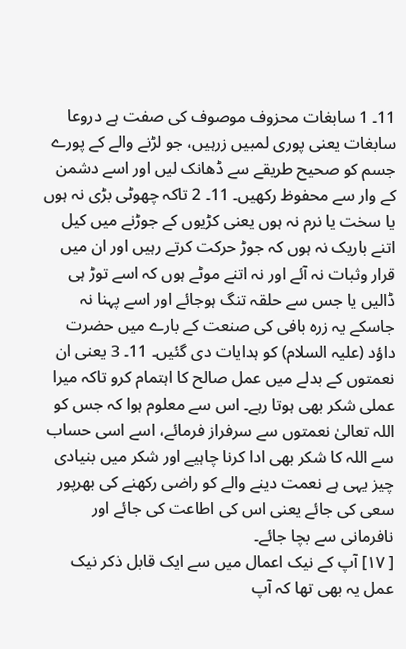11۔ 1 سابغات محزوف موصوف کی صفت ہے دروعا سابغات یعنی پوری لمبیں زرہیں، جو لڑنے والے کے پورے جسم کو صحیح طریقے سے ڈھانک لیں اور اسے دشمن کے وار سے محفوظ رکھیں۔ 11۔ 2 تاکہ چھوٹی بڑی نہ ہوں یا سخت یا نرم نہ ہوں یعنی کڑیوں کے جوڑنے میں کیل اتنے باریک نہ ہوں کہ جوڑ حرکت کرتے رہیں اور ان میں قرار وثبات نہ آئے اور نہ اتنے موٹے ہوں کہ اسے توڑ ہی ڈالیں یا جس سے حلقہ تنگ ہوجائے اور اسے پہنا نہ جاسکے یہ زرہ بافی کی صنعت کے بارے میں حضرت داؤد (علیہ السلام) کو ہدایات دی گئیں۔ 11۔ 3 یعنی ان نعمتوں کے بدلے میں عمل صالح کا اہتمام کرو تاکہ میرا عملی شکر بھی ہوتا رہے۔ اس سے معلوم ہوا کہ جس کو اللہ تعالیٰ نعمتوں سے سرفراز فرمائے، اسے اسی حساب سے اللہ کا شکر بھی ادا کرنا چاہیے اور شکر میں بنیادی چیز یہی ہے نعمت دینے والے کو راضی رکھنے کی بھرپور سعی کی جائے یعنی اس کی اطاعت کی جائے اور نافرمانی سے بچا جائے۔
[ ١٧] آپ کے نیک اعمال میں سے ایک قابل ذکر نیک عمل یہ بھی تھا کہ آپ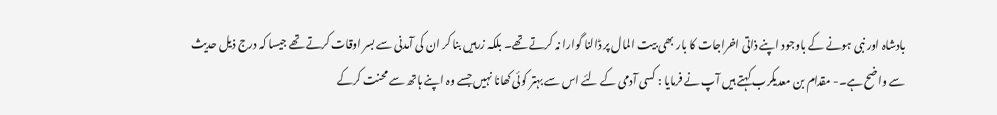بادشاہ اور نبی ہونے کے باوجود اپنے ذاتی اخراجات کا بار بھی بیت المال پر ڈالنا گوارا نہ کرتے تھے۔ بلکہ زرہیں بنا کر ان کی آمدنی سے بسر اوقات کرتے تھے جیسا کہ درج ذیل حدیث سے واضح ہے۔- مقدام بن معدیکرب کہتے ہیں آپ نے فرمایا : کسی آدمی کے لئے اس سے بہتر کوئی کھانا نہیں جسے وہ اپنے ہاتھ سے محنت کرکے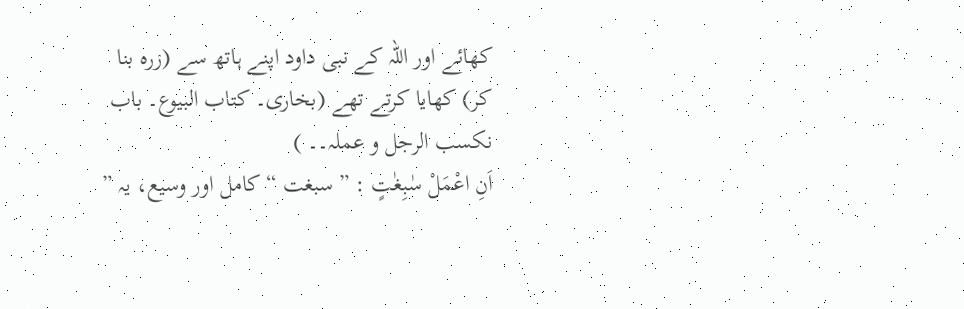کھائے اور اللہ کے نبی داود اپنے ہاتھ سے (زرہ بنا کر) کھایا کرتے تھے (بخاری۔ کتاب البیوع۔ باب نکسب الرجل و عملہ۔۔ )
اَنِ اعْمَلْ سٰبِغٰتٍ : ” سبغت “ کامل اور وسیع، یہ ”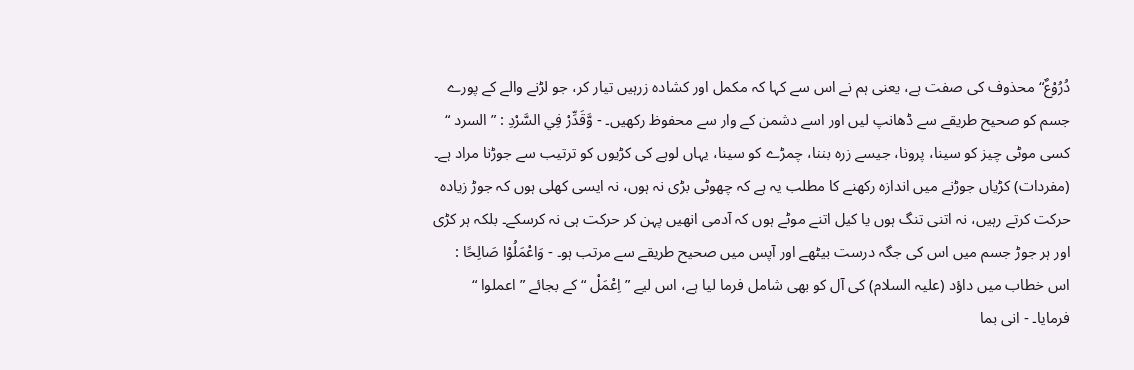دُرُوْعٌ“ محذوف کی صفت ہے، یعنی ہم نے اس سے کہا کہ مکمل اور کشادہ زرہیں تیار کر، جو لڑنے والے کے پورے جسم کو صحیح طریقے سے ڈھانپ لیں اور اسے دشمن کے وار سے محفوظ رکھیں۔ - وَّقَدِّرْ فِي السَّرْدِ : ” السرد “ کسی موٹی چیز کو سینا، پرونا، جیسے زرہ بننا، چمڑے کو سینا، یہاں لوہے کی کڑیوں کو ترتیب سے جوڑنا مراد ہے۔ (مفردات) کڑیاں جوڑنے میں اندازہ رکھنے کا مطلب یہ ہے کہ چھوٹی بڑی نہ ہوں، نہ ایسی کھلی ہوں کہ جوڑ زیادہ حرکت کرتے رہیں، نہ اتنی تنگ ہوں یا کیل اتنے موٹے ہوں کہ آدمی انھیں پہن کر حرکت ہی نہ کرسکے۔ بلکہ ہر کڑی اور ہر جوڑ جسم میں اس کی جگہ درست بیٹھے اور آپس میں صحیح طریقے سے مرتب ہو۔ - وَاعْمَلُوْا صَالِحًا : اس خطاب میں داؤد (علیہ السلام) کی آل کو بھی شامل فرما لیا ہے، اس لیے ” اِعْمَلْ “ کے بجائے ” اعملوا “ فرمایا۔ - انی بما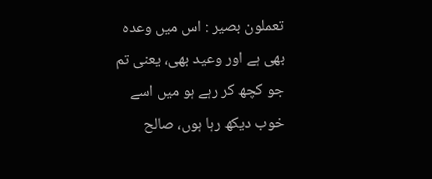تعملون بصیر : اس میں وعدہ بھی ہے اور وعید بھی، یعنی تم جو کچھ کر رہے ہو میں اسے خوب دیکھ رہا ہوں، صالح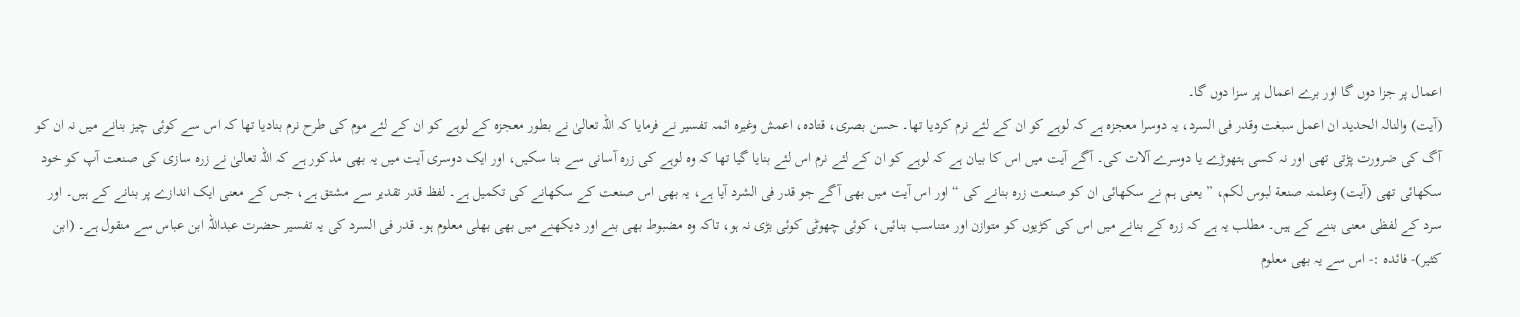اعمال پر جزا دوں گا اور برے اعمال پر سزا دوں گا۔
(آیت) والنالہ الحدید ان اعمل سبغت وقدر فی السرد، یہ دوسرا معجزہ ہے کہ لوہے کو ان کے لئے نرم کردیا تھا۔ حسن بصری، قتادہ، اعمش وغیرہ ائمہ تفسیر نے فرمایا کہ اللہ تعالیٰ نے بطور معجزہ کے لوہے کو ان کے لئے موم کی طرح نرم بنادیا تھا کہ اس سے کوئی چیز بنانے میں نہ ان کو آگ کی ضرورت پڑتی تھی اور نہ کسی ہتھوڑے یا دوسرے آلات کی۔ آگے آیت میں اس کا بیان ہے کہ لوہے کو ان کے لئے نرم اس لئے بنایا گیا تھا کہ وہ لوہے کی زرہ آسانی سے بنا سکیں، اور ایک دوسری آیت میں یہ بھی مذکور ہے کہ اللہ تعالیٰ نے زرہ سازی کی صنعت آپ کو خود سکھائی تھی (آیت) وعلمنہ صنعة لبوس لکم، ” یعنی ہم نے سکھائی ان کو صنعت زرہ بنانے کی “ اور اس آیت میں بھی آگے جو قدر فی الشرد آیا ہے، یہ بھی اس صنعت کے سکھانے کی تکمیل ہے۔ لفظ قدر تقدیر سے مشتق ہے، جس کے معنی ایک اندازے پر بنانے کے ہیں۔ اور سرد کے لفظی معنی بننے کے ہیں۔ مطلب یہ ہے کہ زرہ کے بنانے میں اس کی کڑیوں کو متوازن اور متناسب بنائیں، کوئی چھوٹی کوئی بڑی نہ ہو، تاکہ وہ مضبوط بھی بنے اور دیکھنے میں بھی بھلی معلوم ہو۔ قدر فی السرد کی یہ تفسیر حضرت عبداللہ ابن عباس سے منقول ہے۔ (ابن کثیر)- فائدہ :- اس سے یہ بھی معلوم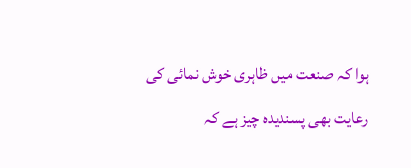ہوا کہ صنعت میں ظاہری خوش نمائی کی رعایت بھی پسندیدہ چیز ہے کہ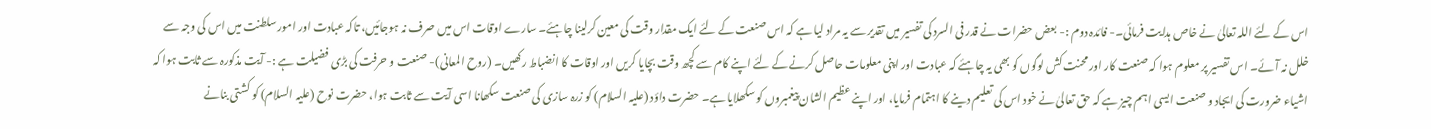اس کے لئے اللہ تعالیٰ نے خاص ہدایت فرمائی۔- فائدہ دوم :- بعض حضرات نے قدر فی السرد کی تفسیر میں تقدیر سے یہ مراد لیا ہے کہ اس صنعت کے لئے ایک مقدار وقت کی معین کرلینا چاہئے۔ سارے اوقات اس میں صرف نہ ہوجائیں، تاکہ عبادت اور امور سلطنت میں اس کی وجہ سے خلل نہ آئے۔ اس تفسیر پر معلوم ہوا کہ صنعت کار اور محنت کش لوگوں کو بھی یہ چاہئے کہ عبادت اور اپنی معلومات حاصل کرنے کے لئے اپنے کام سے کچھ وقت بچایا کریں اور اوقات کا انضباط رکھیں۔ (روح المعانی)- صنعت و حرفت کی بڑی فضیلت ہے :- آیت مذکورہ سے ثابت ہوا کہ اشیاء ضرورت کی ایجاد و صنعت ایسی اہم چیز ہے کہ حق تعالیٰ نے خود اس کی تعلیم دینے کا اہتمام فرمایا، اور اپنے عظیم الشان پیغمبروں کو سکھلایا ہے۔ حضرت داؤد (علیہ السلام) کو زرہ سازی کی صنعت سکھانا اسی آیت سے ثابت ہوا، حضرت نوح (علیہ السلام) کو کشتی بنانے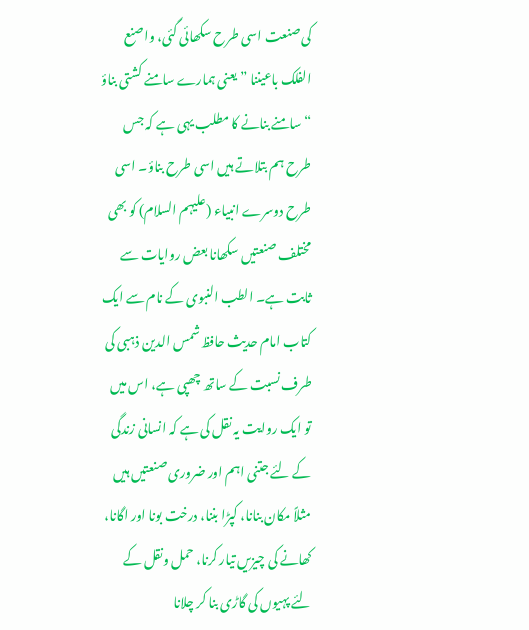کی صنعت اسی طرح سکھائی گئی، واصنع الفلک باعیننا ” یعنی ہمارے سامنے کشتی بناؤ “ سامنے بنانے کا مطلب یہی ہے کہ جس طرح ہم بتلاتے ہیں اسی طرح بناؤ۔ اسی طرح دوسرے انبیاء (علیہم السلام) کو بھی مختلف صنعتیں سکھانا بعض روایات سے ثابت ہے۔ الطب النبوی کے نام سے ایک کتاب امام حدیث حافظ شمس الدین ذہبی کی طرف نسبت کے ساتھ چھپی ہے، اس میں تو ایک روایت یہ نقل کی ہے کہ انسانی زندگی کے لئے جتنی اہم اور ضروری صنعتیں ہیں مثلاً مکان بنانا، کپڑا بننا، درخت بونا اور اگانا، کھانے کی چیزیں تیار کرنا، حمل ونقل کے لئے پہیوں کی گاڑی بنا کر چلانا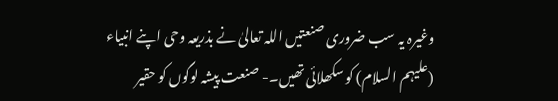وغیرہ یہ سب ضروری صنعتیں اللہ تعالیٰ نے بذریعہ وحی اپنے انبیاء (علیہم السلام) کو سکھلائی تھیں۔- صنعت پیشہ لوگوں کو حقیر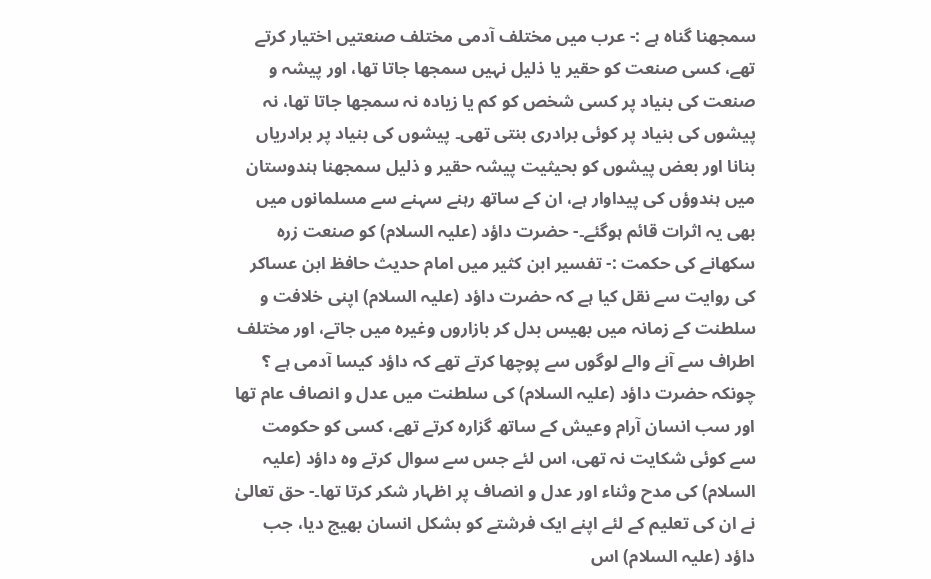سمجھنا گناہ ہے :- عرب میں مختلف آدمی مختلف صنعتیں اختیار کرتے تھے، کسی صنعت کو حقیر یا ذلیل نہیں سمجھا جاتا تھا، اور پیشہ و صنعت کی بنیاد پر کسی شخص کو کم یا زیادہ نہ سمجھا جاتا تھا، نہ پیشوں کی بنیاد پر کوئی برادری بنتی تھی۔ پیشوں کی بنیاد پر برادریاں بنانا اور بعض پیشوں کو بحیثیت پیشہ حقیر و ذلیل سمجھنا ہندوستان میں ہندوؤں کی پیداوار ہے، ان کے ساتھ رہنے سہنے سے مسلمانوں میں بھی یہ اثرات قائم ہوگئے۔- حضرت داؤد (علیہ السلام) کو صنعت زرہ سکھانے کی حکمت :- تفسیر ابن کثیر میں امام حدیث حافظ ابن عساکر کی روایت سے نقل کیا ہے کہ حضرت داؤد (علیہ السلام) اپنی خلافت و سلطنت کے زمانہ میں بھیس بدل کر بازاروں وغیرہ میں جاتے، اور مختلف اطراف سے آنے والے لوگوں سے پوچھا کرتے تھے کہ داؤد کیسا آدمی ہے ؟ چونکہ حضرت داؤد (علیہ السلام) کی سلطنت میں عدل و انصاف عام تھا اور سب انسان آرام وعیش کے ساتھ گزارہ کرتے تھے، کسی کو حکومت سے کوئی شکایت نہ تھی، اس لئے جس سے سوال کرتے وہ داؤد (علیہ السلام) کی مدح وثناء اور عدل و انصاف پر اظہار شکر کرتا تھا۔- حق تعالیٰ نے ان کی تعلیم کے لئے اپنے ایک فرشتے کو بشکل انسان بھیج دیا، جب داؤد (علیہ السلام) اس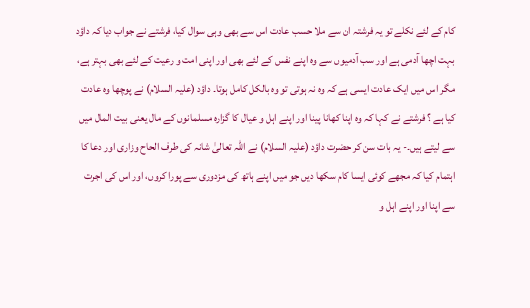کام کے لئے نکلے تو یہ فرشتہ ان سے ملا حسب عادت اس سے بھی وہی سوال کیا، فرشتے نے جواب دیا کہ داؤد بہت اچھا آدمی ہے اور سب آدمیوں سے وہ اپنے نفس کے لئے بھی اور اپنی امت و رعیت کے لئے بھی بہتر ہے، مگر اس میں ایک عادت ایسی ہے کہ وہ نہ ہوتی تو وہ بالکل کامل ہوتا۔ داؤد (علیہ السلام) نے پوچھا وہ عادت کیا ہے ؟ فرشتے نے کہا کہ وہ اپنا کھانا پینا اور اپنے اہل و عیال کا گزارہ مسلمانوں کے مال یعنی بیت المال میں سے لیتے ہیں۔- یہ بات سن کر حضرت داؤد (علیہ السلام) نے اللہ تعالیٰ شانہ کی طرف الحاح وزاری اور دعا کا اہتمام کیا کہ مجھے کوئی ایسا کام سکھا دیں جو میں اپنے ہاتھ کی مزدوری سے پورا کروں، اور اس کی اجرت سے اپنا اور اپنے اہل و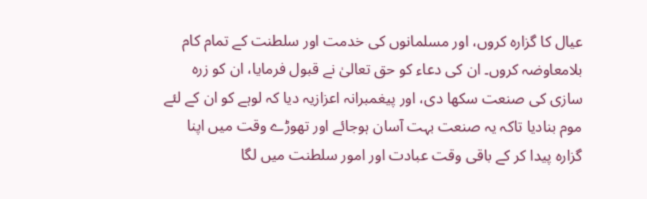عیال کا گزارہ کروں، اور مسلمانوں کی خدمت اور سلطنت کے تمام کام بلامعاوضہ کروں۔ ان کی دعاء کو حق تعالیٰ نے قبول فرمایا، ان کو زرہ سازی کی صنعت سکھا دی، اور پیغمبرانہ اعزازیہ دیا کہ لوہے کو ان کے لئے موم بنادیا تاکہ یہ صنعت بہت آسان ہوجائے اور تھوڑے وقت میں اپنا گزارہ پیدا کر کے باقی وقت عبادت اور امور سلطنت میں لگا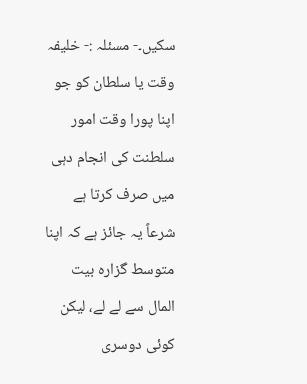سکیں۔- مسئلہ :- خلیفہ وقت یا سلطان کو جو اپنا پورا وقت امور سلطنت کی انجام دہی میں صرف کرتا ہے شرعاً یہ جائز ہے کہ اپنا متوسط گزارہ بیت المال سے لے لے، لیکن کوئی دوسری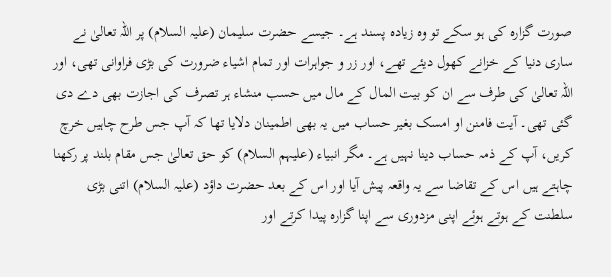صورت گزارہ کی ہو سکے تو وہ زیادہ پسند ہے۔ جیسے حضرت سلیمان (علیہ السلام) پر اللہ تعالیٰ نے ساری دنیا کے خزانے کھول دیئے تھے، اور زر و جواہرات اور تمام اشیاء ضرورت کی بڑی فراوانی تھی، اور اللہ تعالیٰ کی طرف سے ان کو بیت المال کے مال میں حسب منشاء ہر تصرف کی اجازت بھی دے دی گئی تھی۔ آیت فامنن او امسک بغیر حساب میں یہ بھی اطمینان دلایا تھا کہ آپ جس طرح چاہیں خرچ کریں، آپ کے ذمہ حساب دینا نہیں ہے۔ مگر انبیاء (علیہم السلام) کو حق تعالیٰ جس مقام بلند پر رکھنا چاہتے ہیں اس کے تقاضا سے یہ واقعہ پیش آیا اور اس کے بعد حضرت داؤد (علیہ السلام) اتنی بڑی سلطنت کے ہوتے ہوئے اپنی مزدوری سے اپنا گزارہ پیدا کرتے اور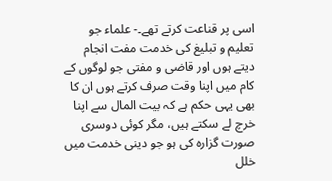اسی پر قناعت کرتے تھے۔- علماء جو تعلیم و تبلیغ کی خدمت مفت انجام دیتے ہوں اور قاضی و مفتی جو لوگوں کے کام میں اپنا وقت صرف کرتے ہوں ان کا بھی یہی حکم ہے کہ بیت المال سے اپنا خرچ لے سکتے ہیں، مگر کوئی دوسری صورت گزارہ کی ہو جو دینی خدمت میں خلل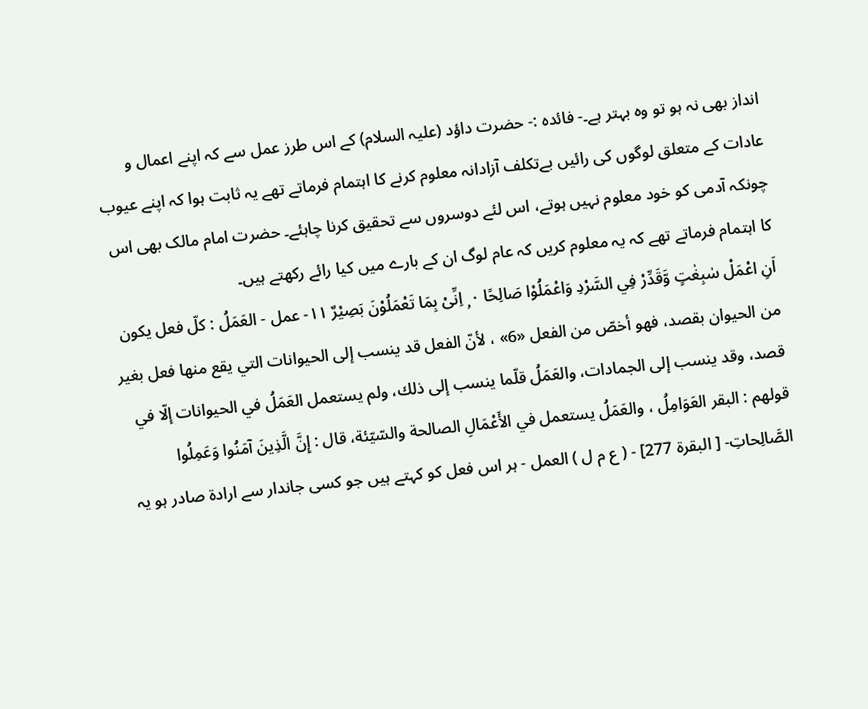انداز بھی نہ ہو تو وہ بہتر ہے۔- فائدہ :- حضرت داؤد (علیہ السلام) کے اس طرز عمل سے کہ اپنے اعمال و عادات کے متعلق لوگوں کی رائیں بےتکلف آزادانہ معلوم کرنے کا اہتمام فرماتے تھے یہ ثابت ہوا کہ اپنے عیوب چونکہ آدمی کو خود معلوم نہیں ہوتے، اس لئے دوسروں سے تحقیق کرنا چاہئے۔ حضرت امام مالک بھی اس کا اہتمام فرماتے تھے کہ یہ معلوم کریں کہ عام لوگ ان کے بارے میں کیا رائے رکھتے ہیں۔
اَنِ اعْمَلْ سٰبِغٰتٍ وَّقَدِّرْ فِي السَّرْدِ وَاعْمَلُوْا صَالِحًا ٠ ۭ اِنِّىْ بِمَا تَعْمَلُوْنَ بَصِيْرٌ ١١- عمل - العَمَلُ : كلّ فعل يكون من الحیوان بقصد، فهو أخصّ من الفعل «6» ، لأنّ الفعل قد ينسب إلى الحیوانات التي يقع منها فعل بغیر قصد، وقد ينسب إلى الجمادات، والعَمَلُ قلّما ينسب إلى ذلك، ولم يستعمل العَمَلُ في الحیوانات إلّا في قولهم : البقر العَوَامِلُ ، والعَمَلُ يستعمل في الأَعْمَالِ الصالحة والسّيّئة، قال : إِنَّ الَّذِينَ آمَنُوا وَعَمِلُوا الصَّالِحاتِ- [ البقرة 277] - ( ع م ل ) العمل - ہر اس فعل کو کہتے ہیں جو کسی جاندار سے ارادۃ صادر ہو یہ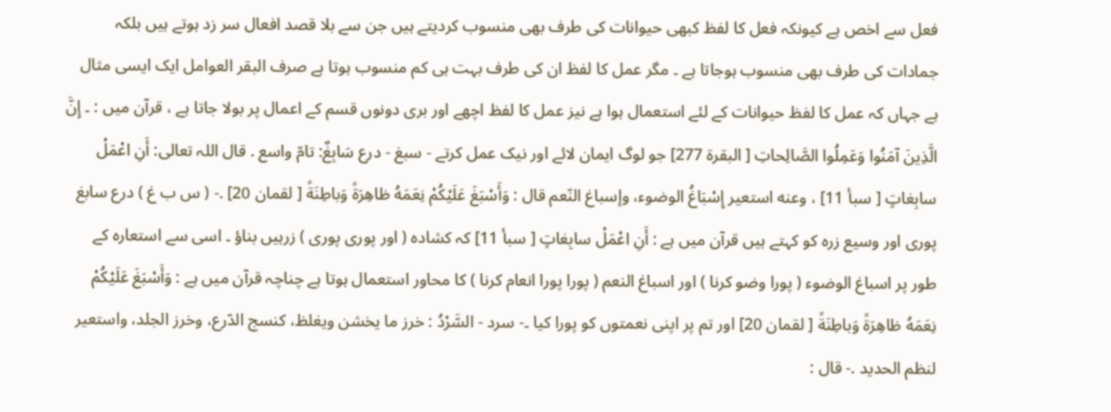فعل سے اخص ہے کیونکہ فعل کا لفظ کبھی حیوانات کی طرف بھی منسوب کردیتے ہیں جن سے بلا قصد افعال سر زد ہوتے ہیں بلکہ جمادات کی طرف بھی منسوب ہوجاتا ہے ۔ مگر عمل کا لفظ ان کی طرف بہت ہی کم منسوب ہوتا ہے صرف البقر العوامل ایک ایسی مثال ہے جہاں کہ عمل کا لفظ حیوانات کے لئے استعمال ہوا ہے نیز عمل کا لفظ اچھے اور بری دونوں قسم کے اعمال پر بولا جاتا ہے ، قرآن میں : ۔ إِنَّ الَّذِينَ آمَنُوا وَعَمِلُوا الصَّالِحاتِ [ البقرة 277] جو لوگ ایمان لائے اور نیک عمل کرتے - سبغ - درع سَابِغٌ: تامّ واسع . قال اللہ تعالی: أَنِ اعْمَلْ سابِغاتٍ [ سبأ 11] ، وعنه استعیر إِسْبَاغُ الوضوء، وإسباغ النّعم قال : وَأَسْبَغَ عَلَيْكُمْ نِعَمَهُ ظاهِرَةً وَباطِنَةً [ لقمان 20] .- ( س ب غ ) درع سابغ پوری اور وسیع زرہ کو کہتے ہیں قرآن میں ہے : أَنِ اعْمَلْ سابِغاتٍ [ سبأ 11] کہ کشادہ ( اور پوری پوری ) زرہیں بناؤ ۔ اسی سے استعارہ کے طور پر اسباغ الوضوء ( پورا وضو کرنا ) اور اسباغ النعم ( پورا پورا انعام کرنا ) کا محاور استعمال ہوتا ہے چناچہ قرآن میں ہے : وَأَسْبَغَ عَلَيْكُمْ نِعَمَهُ ظاهِرَةً وَباطِنَةً [ لقمان 20] اور تم پر اپنی نعمتوں کو پورا کیا ۔- سرد - السَّرْدُ : خرز ما يخشن ويغلظ، کنسج الدّرع، وخرز الجلد، واستعیر لنظم الحدید .- قال :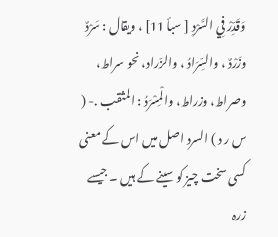وَقَدِّرْ فِي السَّرْدِ [ سبأ 11] ، ويقال : سَرْدٌ وزَرْدٌ ، والسِّرَادُ ، والزّراد، نحو سراط، وصراط، وزراط، والْمِسْرَدُ : المثقب .- ( س ر د ) السرد اصل میں اس کے معنی کسی سخت چیز کو سینے کے ہیں ۔ جیسے زرہ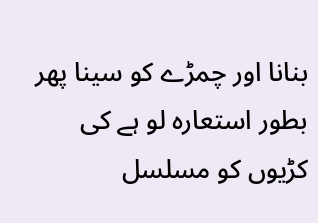بنانا اور چمڑے کو سینا پھر بطور استعارہ لو ہے کی کڑیوں کو مسلسل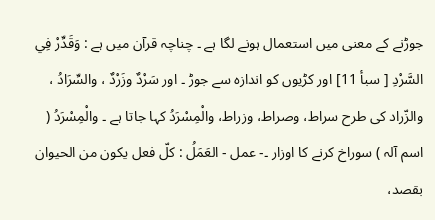جوڑنے کے معنی میں استعمال ہونے لگا ہے ۔ چناچہ قرآن میں ہے : وَقَدِّرْ فِي السَّرْدِ [ سبأ 11] اور کڑیوں کو اندازہ سے جوڑ ۔ اور سَرْدٌ وزَرْدٌ ، والسِّرَادُ ، والزّراد کی طرح سراط، وصراط، وزراط، والْمِسْرَدُ کہا جاتا ہے ۔ والْمِسْرَدُ ( اسم آلہ ) سوراخ کرنے کا اوزار ۔- عمل - العَمَلُ : كلّ فعل يكون من الحیوان بقصد،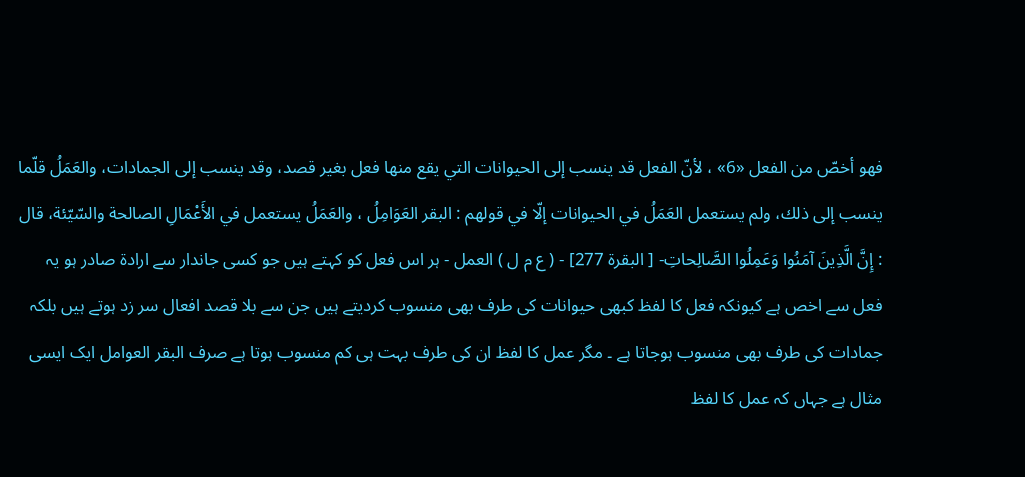فهو أخصّ من الفعل «6» ، لأنّ الفعل قد ينسب إلى الحیوانات التي يقع منها فعل بغیر قصد، وقد ينسب إلى الجمادات، والعَمَلُ قلّما ينسب إلى ذلك، ولم يستعمل العَمَلُ في الحیوانات إلّا في قولهم : البقر العَوَامِلُ ، والعَمَلُ يستعمل في الأَعْمَالِ الصالحة والسّيّئة، قال : إِنَّ الَّذِينَ آمَنُوا وَعَمِلُوا الصَّالِحاتِ- [ البقرة 277] - ( ع م ل ) العمل - ہر اس فعل کو کہتے ہیں جو کسی جاندار سے ارادۃ صادر ہو یہ فعل سے اخص ہے کیونکہ فعل کا لفظ کبھی حیوانات کی طرف بھی منسوب کردیتے ہیں جن سے بلا قصد افعال سر زد ہوتے ہیں بلکہ جمادات کی طرف بھی منسوب ہوجاتا ہے ۔ مگر عمل کا لفظ ان کی طرف بہت ہی کم منسوب ہوتا ہے صرف البقر العوامل ایک ایسی مثال ہے جہاں کہ عمل کا لفظ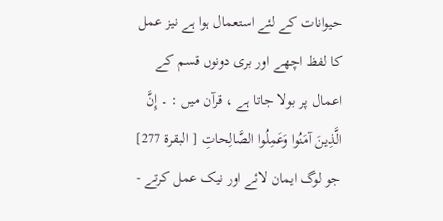حیوانات کے لئے استعمال ہوا ہے نیز عمل کا لفظ اچھے اور بری دونوں قسم کے اعمال پر بولا جاتا ہے ، قرآن میں : ۔ إِنَّ الَّذِينَ آمَنُوا وَعَمِلُوا الصَّالِحاتِ [ البقرة 277] جو لوگ ایمان لائے اور نیک عمل کرتے -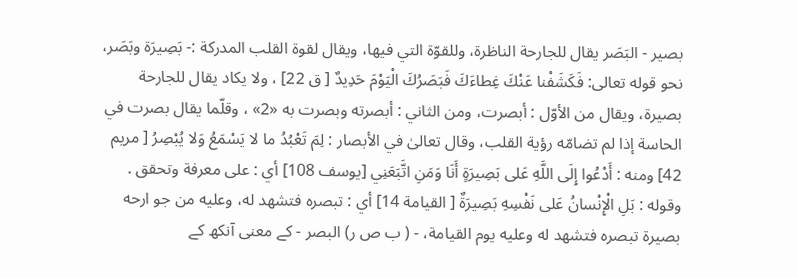بصیر - البَصَر يقال للجارحة الناظرة، وللقوّة التي فيها، ويقال لقوة القلب المدرکة :- بَصِيرَة وبَصَر، نحو قوله تعالی: فَكَشَفْنا عَنْكَ غِطاءَكَ فَبَصَرُكَ الْيَوْمَ حَدِيدٌ [ ق 22] ، ولا يكاد يقال للجارحة بصیرة، ويقال من الأوّل : أبصرت، ومن الثاني : أبصرته وبصرت به «2» ، وقلّما يقال بصرت في الحاسة إذا لم تضامّه رؤية القلب، وقال تعالیٰ في الأبصار : لِمَ تَعْبُدُ ما لا يَسْمَعُ وَلا يُبْصِرُ [ مریم 42] ومنه : أَدْعُوا إِلَى اللَّهِ عَلى بَصِيرَةٍ أَنَا وَمَنِ اتَّبَعَنِي [يوسف 108] أي : علی معرفة وتحقق . وقوله : بَلِ الْإِنْسانُ عَلى نَفْسِهِ بَصِيرَةٌ [ القیامة 14] أي : تبصره فتشهد له، وعليه من جو ارحه بصیرة تبصره فتشهد له وعليه يوم القیامة، - ( ب ص ر) البصر - کے معنی آنکھ کے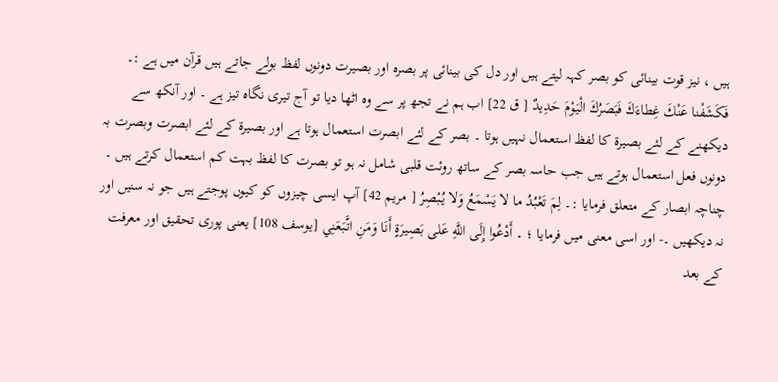ہیں ، نیز قوت بینائی کو بصر کہہ لیتے ہیں اور دل کی بینائی پر بصرہ اور بصیرت دونوں لفظ بولے جاتے ہیں قرآن میں ہے :۔ فَكَشَفْنا عَنْكَ غِطاءَكَ فَبَصَرُكَ الْيَوْمَ حَدِيدٌ [ ق 22] اب ہم نے تجھ پر سے وہ اٹھا دیا تو آج تیری نگاہ تیز ہے ۔ اور آنکھ سے دیکھنے کے لئے بصیرۃ کا لفظ استعمال نہیں ہوتا ۔ بصر کے لئے ابصرت استعمال ہوتا ہے اور بصیرۃ کے لئے ابصرت وبصرت بہ دونوں فعل استعمال ہوتے ہیں جب حاسہ بصر کے ساتھ روئت قلبی شامل نہ ہو تو بصرت کا لفظ بہت کم استعمال کرتے ہیں ۔ چناچہ ابصار کے متعلق فرمایا :۔ لِمَ تَعْبُدُ ما لا يَسْمَعُ وَلا يُبْصِرُ [ مریم 42] آپ ایسی چیزوں کو کیوں پوجتے ہیں جو نہ سنیں اور نہ دیکھیں ۔- اور اسی معنی میں فرمایا ؛ ۔ أَدْعُوا إِلَى اللَّهِ عَلى بَصِيرَةٍ أَنَا وَمَنِ اتَّبَعَنِي [يوسف 108] یعنی پوری تحقیق اور معرفت کے بعد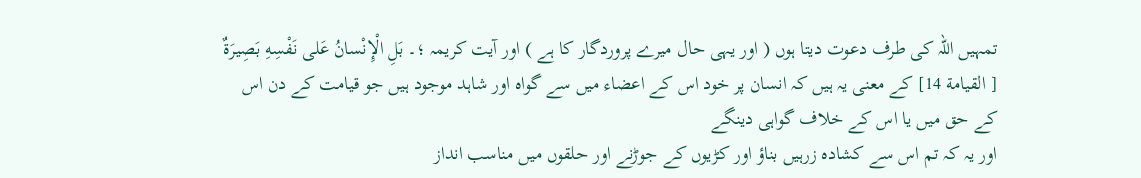تمہیں اللہ کی طرف دعوت دیتا ہوں ( اور یہی حال میرے پروردگار کا ہے ) اور آیت کریمہ ؛۔ بَلِ الْإِنْسانُ عَلى نَفْسِهِ بَصِيرَةٌ [ القیامة 14] کے معنی یہ ہیں کہ انسان پر خود اس کے اعضاء میں سے گواہ اور شاہد موجود ہیں جو قیامت کے دن اس کے حق میں یا اس کے خلاف گواہی دینگے
اور یہ کہ تم اس سے کشادہ زرہیں بناؤ اور کڑیوں کے جوڑنے اور حلقوں میں مناسب انداز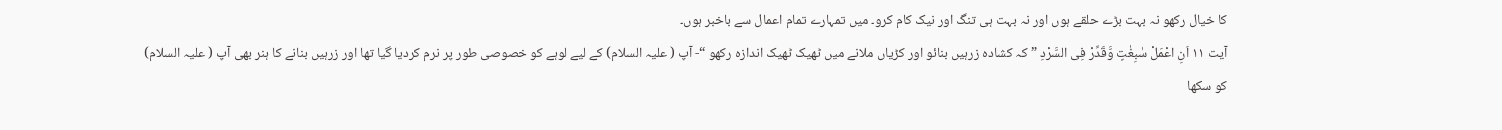کا خیال رکھو نہ بہت بڑے حلقے ہوں اور نہ بہت ہی تنگ اور نیک کام کرو۔ میں تمہارے تمام اعمال سے باخبر ہوں۔
آیت ١١ اَنِ اعْمَلْ سٰبِغٰتٍ وَّقَدِّرْ فِی السَّرْدِ ” کہ کشادہ زرہیں بنائو اور کڑیاں ملانے میں ٹھیک ٹھیک اندازہ رکھو “- آپ ( علیہ السلام) کے لیے لوہے کو خصوصی طور پر نرم کردیا گیا تھا اور زرہیں بنانے کا ہنر بھی آپ ( علیہ السلام) کو سکھا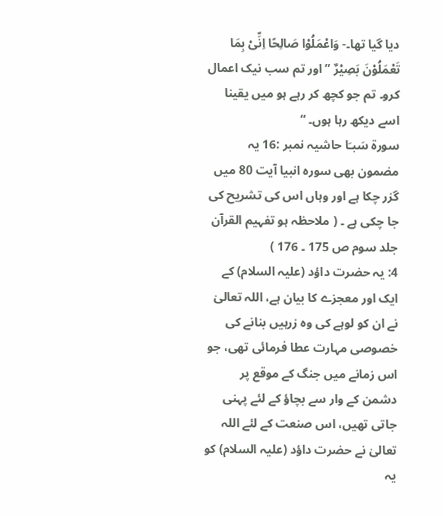دیا گیا تھا۔- وَاعْمَلُوْا صَالِحًا اِنِّیْ بِمَا تَعْمَلُوْنَ بَصِیْرٌ ” اور تم سب نیک اعمال کرو۔ تم جو کچھ کر رہے ہو میں یقینا اسے دیکھ رہا ہوں۔ “
سورة سَبـَا حاشیہ نمبر :16 یہ مضمون بھی سورہ انبیا آیت 80 میں گزر چکا ہے اور وہاں اس کی تشریح کی جا چکی ہے ۔ ( ملاحظہ ہو تفہیم القرآن جلد سوم ص 175 ۔ 176 )
4: یہ حضرت داؤد (علیہ السلام) کے ایک اور معجزے کا بیان ہے، اللہ تعالیٰ نے ان کو لوہے کی وہ زرہیں بنانے کی خصوصی مہارت عطا فرمائی تھی، جو اس زمانے میں جنگ کے موقع پر دشمن کے وار سے بچاؤ کے لئے پہنی جاتی تھیں، اس صنعت کے لئے اللہ تعالیٰ نے حضرت داؤد (علیہ السلام) کو یہ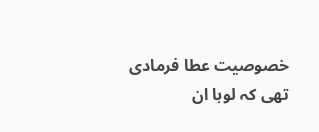خصوصیت عطا فرمادی تھی کہ لوہا ان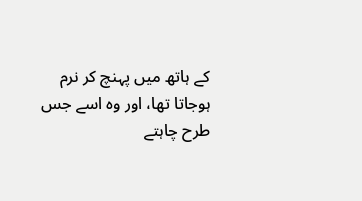کے ہاتھ میں پہنچ کر نرم ہوجاتا تھا، اور وہ اسے جس طرح چاہتے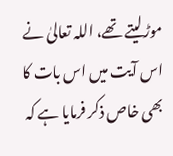موڑلیتے تھے، اللہ تعالیٰ نے اس آیت میں اس بات کا بھی خاص ذکر فرمایا ہے کہ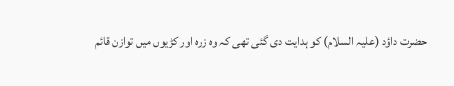حضرت داؤد (علیہ السلام) کو ہدایت دی گئی تھی کہ وہ زرہ اور کڑیوں میں توازن قائم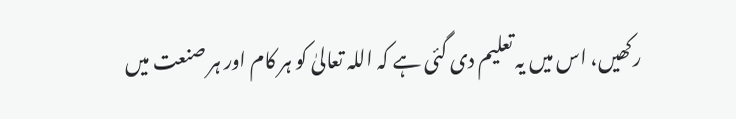رکھیں، اس میں یہ تعلیم دی گئی ہے کہ اللہ تعالیٰ کو ہر کام اور ہر صنعت میں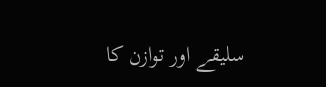سلیقے اور توازن کا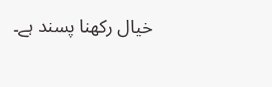خیال رکھنا پسند ہے۔